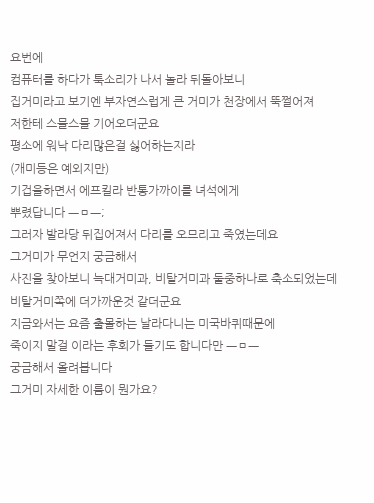요번에
컴퓨터를 하다가 툭소리가 나서 놀라 뒤돌아보니
집거미라고 보기엔 부자연스럽게 큰 거미가 천장에서 뚝쩔어져
저한테 스믈스믈 기어오더군요
평소에 워낙 다리많은걸 싫어하는지라
(개미등은 예외지만)
기겁을하면서 에프킬라 반통가까이를 녀석에게
뿌렸답니다 ㅡㅁㅡ;
그러자 발라당 뒤집어져서 다리를 오므리고 죽였는데요
그거미가 무언지 궁금해서
사진을 찾아보니 늑대거미과, 비탈거미과 둘중하나로 축소되었는데
비탈거미쪽에 더가까운것 같더군요
지금와서는 요즘 출몰하는 날라다니는 미국바퀴때문에
죽이지 말걸 이라는 후회가 들기도 합니다만 ㅡㅁㅡ
궁금해서 올려봅니다
그거미 자세한 이름이 뭔가요?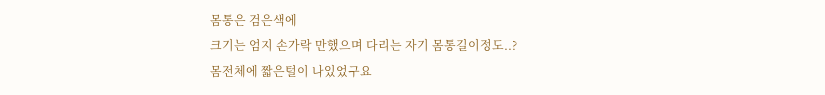몸통은 검은색에
크기는 엄지 손가락 만했으며 다리는 자기 몸통길이정도..?
몸전체에 짧은털이 나있었구요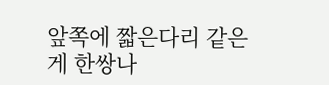앞쪽에 짧은다리 같은게 한쌍나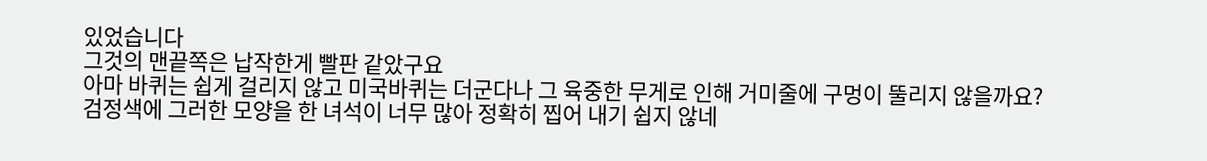있었습니다
그것의 맨끝쪽은 납작한게 빨판 같았구요
아마 바퀴는 쉽게 걸리지 않고 미국바퀴는 더군다나 그 육중한 무게로 인해 거미줄에 구멍이 뚤리지 않을까요?
검정색에 그러한 모양을 한 녀석이 너무 많아 정확히 찝어 내기 쉽지 않네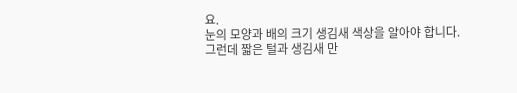요.
눈의 모양과 배의 크기 생김새 색상을 알아야 합니다.
그런데 짧은 털과 생김새 만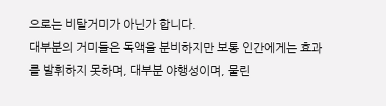으로는 비탈거미가 아닌가 합니다.
대부분의 거미들은 독액을 분비하지만 보통 인간에게는 효과를 발휘하지 못하며, 대부분 야행성이며, 물린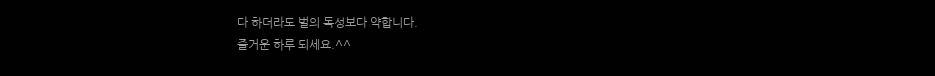다 하더라도 벌의 독성보다 약합니다.
즐거운 하루 되세요.^^